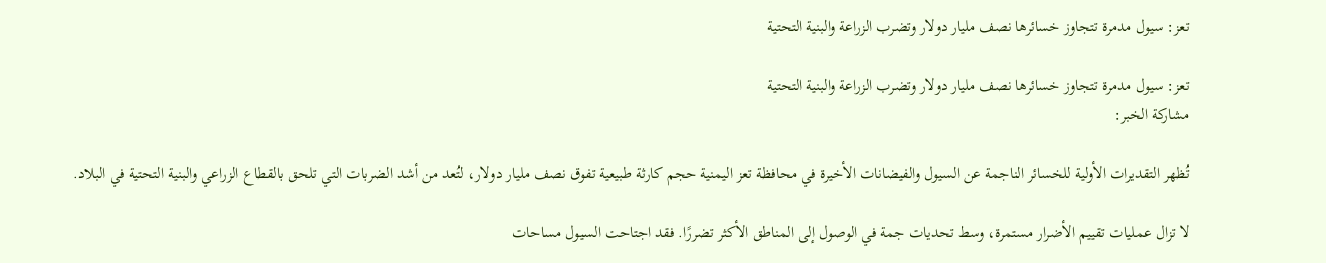تعز: سيول مدمرة تتجاوز خسائرها نصف مليار دولار وتضرب الزراعة والبنية التحتية

تعز: سيول مدمرة تتجاوز خسائرها نصف مليار دولار وتضرب الزراعة والبنية التحتية
مشاركة الخبر:

تُظهر التقديرات الأولية للخسائر الناجمة عن السيول والفيضانات الأخيرة في محافظة تعز اليمنية حجم كارثة طبيعية تفوق نصف مليار دولار، لتُعد من أشد الضربات التي تلحق بالقطاع الزراعي والبنية التحتية في البلاد.

لا تزال عمليات تقييم الأضرار مستمرة، وسط تحديات جمة في الوصول إلى المناطق الأكثر تضررًا. فقد اجتاحت السيول مساحات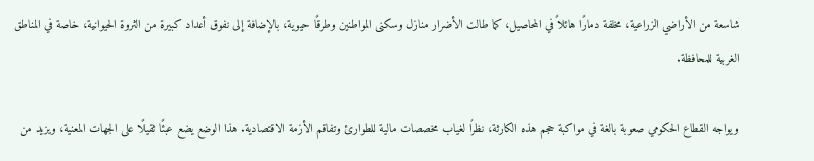شاسعة من الأراضي الزراعية، مخلفة دمارًا هائلاً في المحاصيل، كما طالت الأضرار منازل وسكنى المواطنين وطرقًا حيوية، بالإضافة إلى نفوق أعداد كبيرة من الثروة الحيوانية، خاصة في المناطق الغربية للمحافظة.

ويواجه القطاع الحكومي صعوبة بالغة في مواكبة حجم هذه الكارثة، نظرًا لغياب مخصصات مالية للطوارئ وتفاقم الأزمة الاقتصادية. هذا الوضع يضع عبئًا ثقيلًا على الجهات المعنية، ويزيد من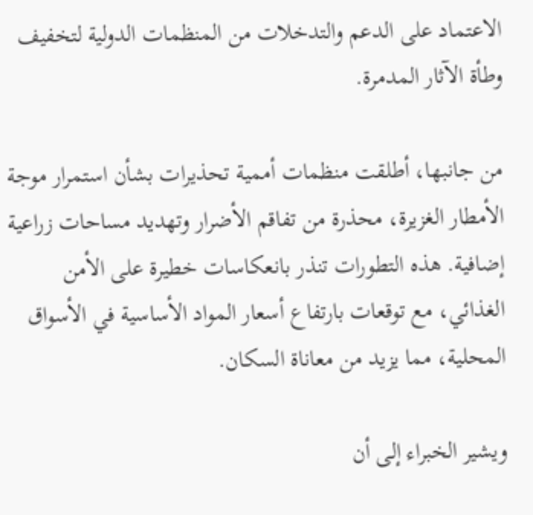الاعتماد على الدعم والتدخلات من المنظمات الدولية لتخفيف وطأة الآثار المدمرة.

من جانبها، أطلقت منظمات أممية تحذيرات بشأن استمرار موجة الأمطار الغزيرة، محذرة من تفاقم الأضرار وتهديد مساحات زراعية إضافية. هذه التطورات تنذر بانعكاسات خطيرة على الأمن الغذائي، مع توقعات بارتفاع أسعار المواد الأساسية في الأسواق المحلية، مما يزيد من معاناة السكان.

ويشير الخبراء إلى أن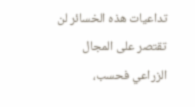تداعيات هذه الخسائر لن تقتصر على المجال الزراعي فحسب،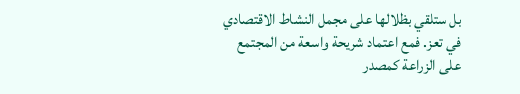بل ستلقي بظلالها على مجمل النشاط الاقتصادي في تعز. فمع اعتماد شريحة واسعة من المجتمع على الزراعة كمصدر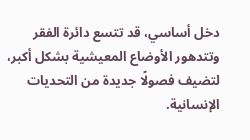دخل أساسي، قد تتسع دائرة الفقر وتتدهور الأوضاع المعيشية بشكل أكبر، لتضيف فصولًا جديدة من التحديات الإنسانية.